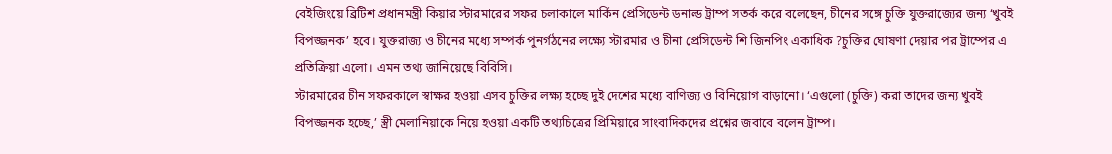বেইজিংয়ে ব্রিটিশ প্রধানমন্ত্রী কিয়ার স্টারমারের সফর চলাকালে মার্কিন প্রেসিডেন্ট ডনাল্ড ট্রাম্প সতর্ক করে বলেছেন, চীনের সঙ্গে চুক্তি যুক্তরাজ্যের জন্য ‘খুবই বিপজ্জনক’ হবে। যুক্তরাজ্য ও চীনের মধ্যে সম্পর্ক পুনর্গঠনের লক্ষ্যে স্টারমার ও চীনা প্রেসিডেন্ট শি জিনপিং একাধিক ?চুক্তির ঘোষণা দেয়ার পর ট্রাম্পের এ প্রতিক্রিয়া এলো। এমন তথ্য জানিয়েছে বিবিসি।
স্টারমারের চীন সফরকালে স্বাক্ষর হওয়া এসব চুক্তির লক্ষ্য হচ্ছে দুই দেশের মধ্যে বাণিজ্য ও বিনিয়োগ বাড়ানো। ‘এগুলো (চুক্তি) করা তাদের জন্য খুবই বিপজ্জনক হচ্ছে,’ স্ত্রী মেলানিয়াকে নিয়ে হওয়া একটি তথ্যচিত্রের প্রিমিয়ারে সাংবাদিকদের প্রশ্নের জবাবে বলেন ট্রাম্প।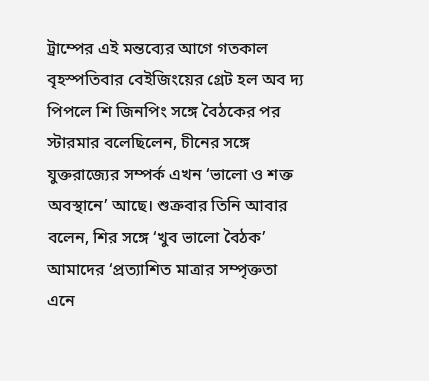ট্রাম্পের এই মন্তব্যের আগে গতকাল বৃহস্পতিবার বেইজিংয়ের গ্রেট হল অব দ্য পিপলে শি জিনপিং সঙ্গে বৈঠকের পর স্টারমার বলেছিলেন, চীনের সঙ্গে যুক্তরাজ্যের সম্পর্ক এখন ‘ভালো ও শক্ত অবস্থানে’ আছে। শুক্রবার তিনি আবার বলেন, শির সঙ্গে ‘খুব ভালো বৈঠক’ আমাদের ‘প্রত্যাশিত মাত্রার সম্পৃক্ততা এনে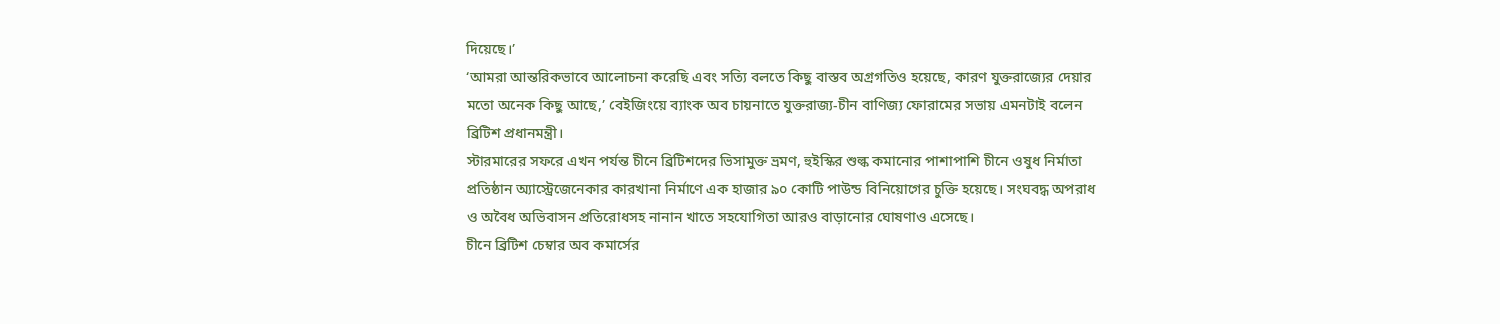দিয়েছে।’
‘আমরা আন্তরিকভাবে আলোচনা করেছি এবং সত্যি বলতে কিছু বাস্তব অগ্রগতিও হয়েছে, কারণ যুক্তরাজ্যের দেয়ার মতো অনেক কিছু আছে,’ বেইজিংয়ে ব্যাংক অব চায়নাতে যুক্তরাজ্য-চীন বাণিজ্য ফোরামের সভায় এমনটাই বলেন ব্রিটিশ প্রধানমন্ত্রী।
স্টারমারের সফরে এখন পর্যন্ত চীনে ব্রিটিশদের ভিসামুক্ত ভ্রমণ, হুইস্কির শুল্ক কমানোর পাশাপাশি চীনে ওষুধ নির্মাতা প্রতিষ্ঠান অ্যাস্ট্রেজেনেকার কারখানা নির্মাণে এক হাজার ৯০ কোটি পাউন্ড বিনিয়োগের চুক্তি হয়েছে। সংঘবদ্ধ অপরাধ ও অবৈধ অভিবাসন প্রতিরোধসহ নানান খাতে সহযোগিতা আরও বাড়ানোর ঘোষণাও এসেছে।
চীনে ব্রিটিশ চেম্বার অব কমার্সের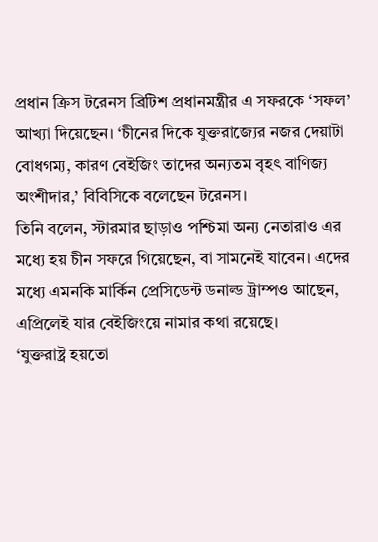প্রধান ক্রিস টরেনস ব্রিটিশ প্রধানমন্ত্রীর এ সফরকে ‘সফল’ আখ্যা দিয়েছেন। ‘চীনের দিকে যুক্তরাজ্যের নজর দেয়াটা বোধগম্য, কারণ বেইজিং তাদের অন্যতম বৃহৎ বাণিজ্য অংশীদার,’ বিবিসিকে বলেছেন টরেনস।
তিনি বলেন, স্টারমার ছাড়াও পশ্চিমা অন্য নেতারাও এর মধ্যে হয় চীন সফরে গিয়েছেন, বা সামনেই যাবেন। এদের মধ্যে এমনকি মার্কিন প্রেসিডেন্ট ডনাল্ড ট্রাম্পও আছেন, এপ্রিলেই যার বেইজিংয়ে নামার কথা রয়েছে।
‘যুক্তরাষ্ট্র হয়তো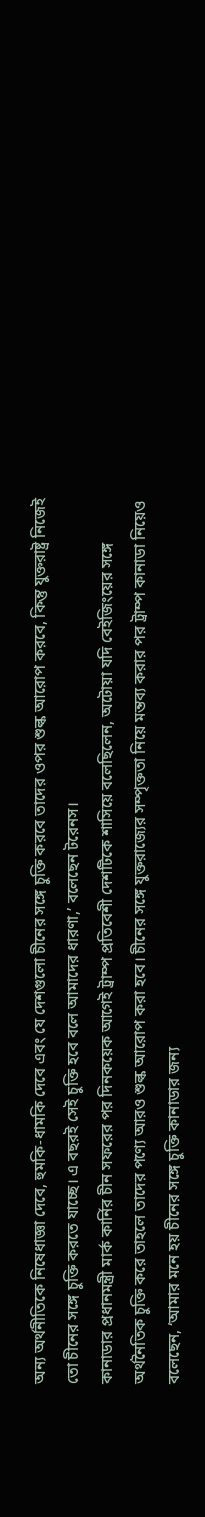অন্য অর্থনীতিকে নিষেধাজ্ঞা দেবে, হুমকি-ধামকি দেবে এবং যে দেশগুলো চীনের সঙ্গে চুক্তি করবে তাদের ওপর শুল্ক আরোপ করবে, কিন্তু যুক্তরাষ্ট্র নিজেই তো চীনের সঙ্গে চুক্তি করতে যাচ্ছে। এ বছরই সেই চুক্তি হবে বলে আমাদের ধারণা,’ বলেছেন টরেনস।
কানাডার প্রধানমন্ত্রী মার্ক কার্নির চীন সফরের পর দিনকয়েক আগেই ট্রাম্প প্রতিবেশী দেশটিকে শাসিয়ে বলেছিলেন, অটোয়া যদি বেইজিংয়ের সঙ্গে অর্থনৈতিক চুক্তি করে তাহলে তাদের পণ্যে আরও শুল্ক আরোপ করা হবে। চীনের সঙ্গে যুক্তরাজ্যের সম্পৃক্ততা নিয়ে মন্তব্য করার পর ট্রাম্প কানাডা নিয়েও বলেছেন, ‘আমার মনে হয় চীনের সঙ্গে চুক্তি কানাডার জন্য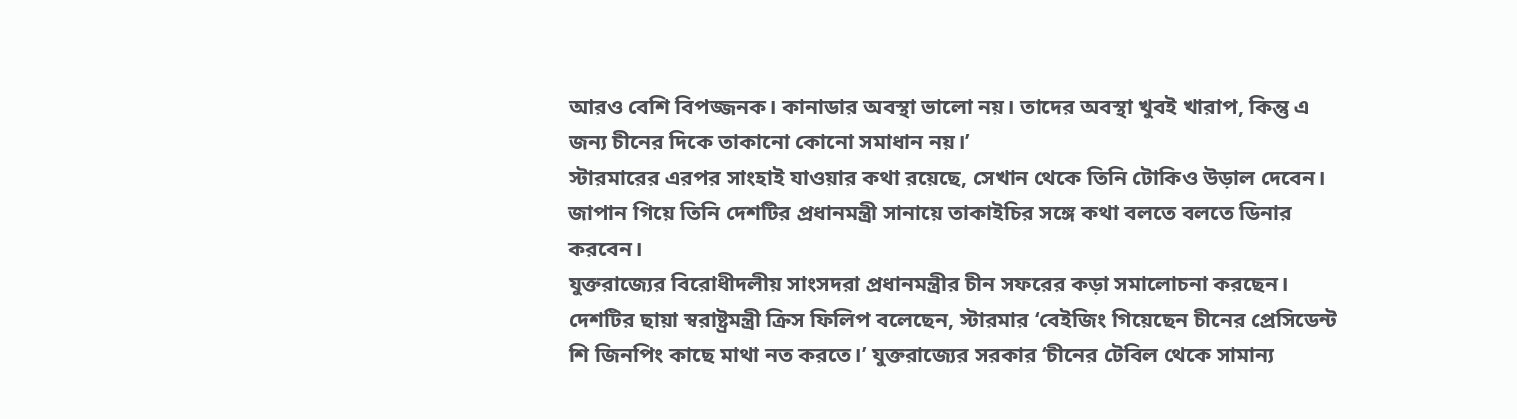আরও বেশি বিপজ্জনক। কানাডার অবস্থা ভালো নয়। তাদের অবস্থা খুবই খারাপ, কিন্তু এ জন্য চীনের দিকে তাকানো কোনো সমাধান নয়।’
স্টারমারের এরপর সাংহাই যাওয়ার কথা রয়েছে, সেখান থেকে তিনি টোকিও উড়াল দেবেন। জাপান গিয়ে তিনি দেশটির প্রধানমন্ত্রী সানায়ে তাকাইচির সঙ্গে কথা বলতে বলতে ডিনার করবেন।
যুক্তরাজ্যের বিরোধীদলীয় সাংসদরা প্রধানমন্ত্রীর চীন সফরের কড়া সমালোচনা করছেন।
দেশটির ছায়া স্বরাষ্ট্রমন্ত্রী ক্রিস ফিলিপ বলেছেন, স্টারমার ‘বেইজিং গিয়েছেন চীনের প্রেসিডেন্ট শি জিনপিং কাছে মাথা নত করতে।’ যুক্তরাজ্যের সরকার ‘চীনের টেবিল থেকে সামান্য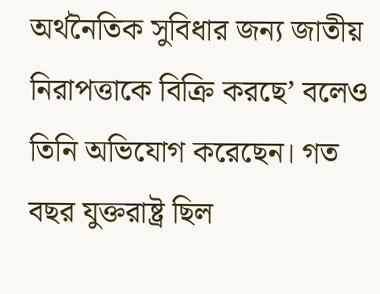অর্থনৈতিক সুবিধার জন্য জাতীয় নিরাপত্তাকে বিক্রি করছে’ বলেও তিনি অভিযোগ করেছেন। গত বছর যুক্তরাষ্ট্র ছিল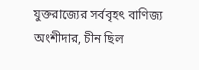যুক্তরাজ্যের সর্ববৃহৎ বাণিজ্য অংশীদার, চীন ছিল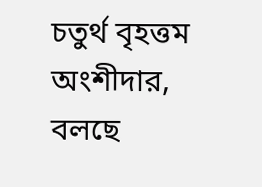চতুর্থ বৃহত্তম অংশীদার, বলছে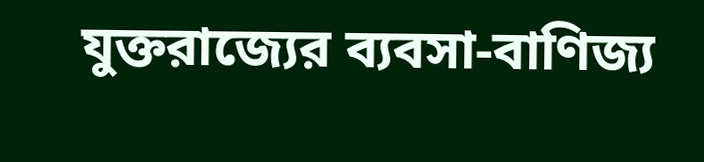যুক্তরাজ্যের ব্যবসা-বাণিজ্য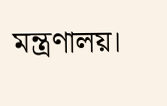মন্ত্রণালয়।